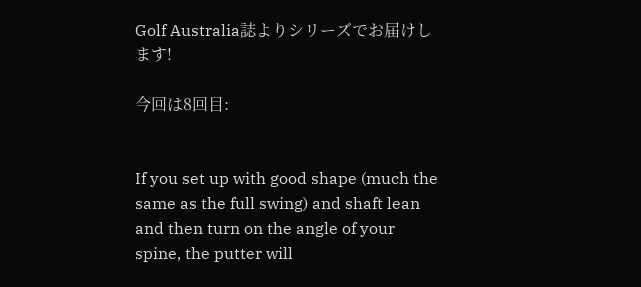Golf Australia誌よりシリーズでお届けします!

今回は8回目:


If you set up with good shape (much the same as the full swing) and shaft lean and then turn on the angle of your spine, the putter will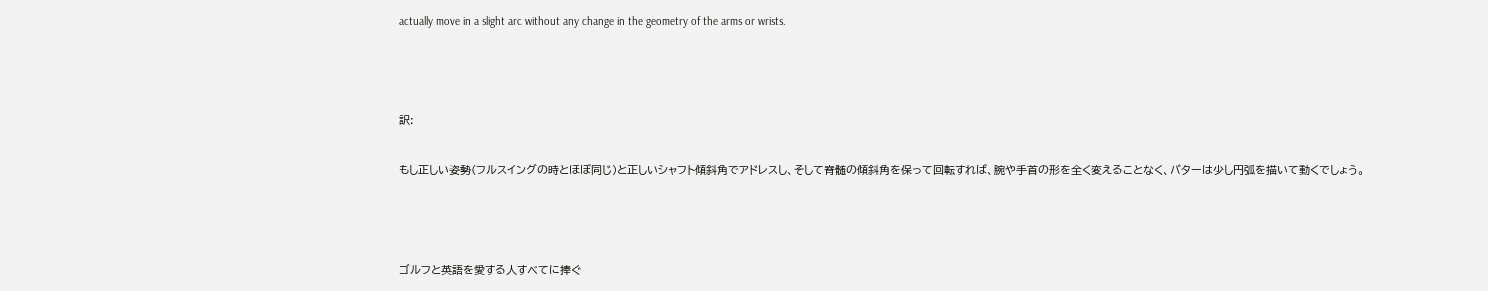actually move in a slight arc without any change in the geometry of the arms or wrists.



訳:

もし正しい姿勢(フルスイングの時とほぼ同じ)と正しいシャフト傾斜角でアドレスし、そして脊髄の傾斜角を保って回転すれば、腕や手首の形を全く変えることなく、パターは少し円弧を描いて動くでしょう。



ゴルフと英語を愛する人すべてに捧ぐ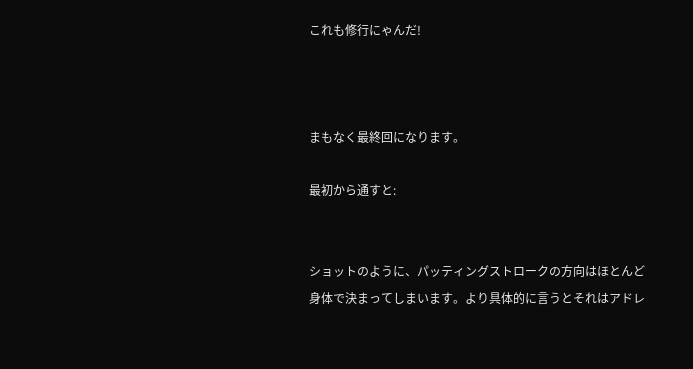これも修行にゃんだ!



まもなく最終回になります。

最初から通すと:


ショットのように、パッティングストロークの方向はほとんど身体で決まってしまいます。より具体的に言うとそれはアドレ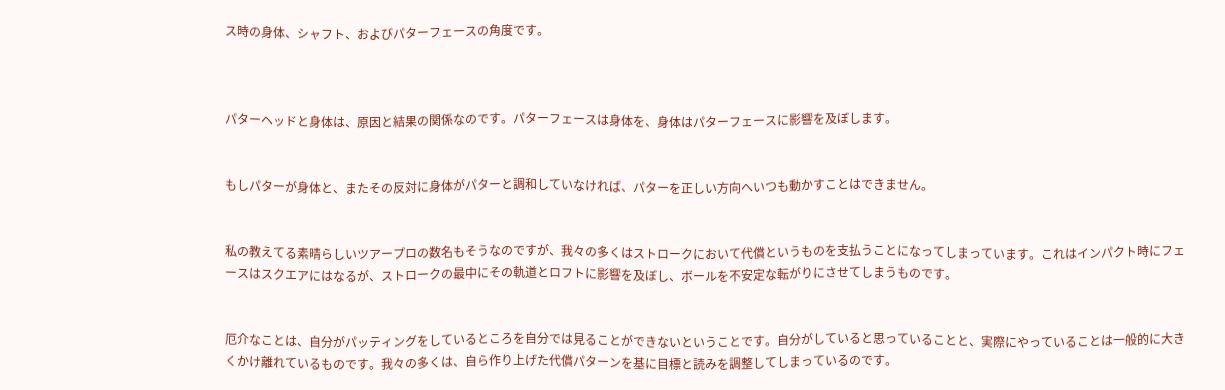ス時の身体、シャフト、およびパターフェースの角度です。



パターヘッドと身体は、原因と結果の関係なのです。パターフェースは身体を、身体はパターフェースに影響を及ぼします。


もしパターが身体と、またその反対に身体がパターと調和していなければ、パターを正しい方向へいつも動かすことはできません。


私の教えてる素晴らしいツアープロの数名もそうなのですが、我々の多くはストロークにおいて代償というものを支払うことになってしまっています。これはインパクト時にフェースはスクエアにはなるが、ストロークの最中にその軌道とロフトに影響を及ぼし、ボールを不安定な転がりにさせてしまうものです。


厄介なことは、自分がパッティングをしているところを自分では見ることができないということです。自分がしていると思っていることと、実際にやっていることは一般的に大きくかけ離れているものです。我々の多くは、自ら作り上げた代償パターンを基に目標と読みを調整してしまっているのです。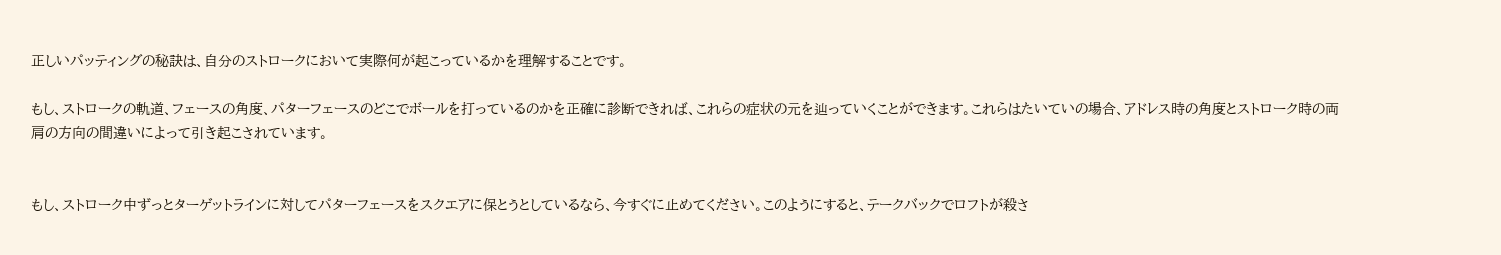正しいパッティングの秘訣は、自分のストロークにおいて実際何が起こっているかを理解することです。

もし、ストロークの軌道、フェースの角度、パターフェースのどこでボールを打っているのかを正確に診断できれば、これらの症状の元を辿っていくことができます。これらはたいていの場合、アドレス時の角度とストローク時の両肩の方向の間違いによって引き起こされています。


もし、ストローク中ずっとターゲットラインに対してパターフェースをスクエアに保とうとしているなら、今すぐに止めてください。このようにすると、テークバックでロフトが殺さ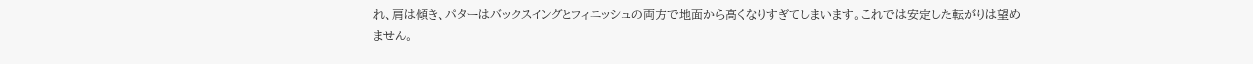れ、肩は傾き、パターはバックスイングとフィニッシュの両方で地面から高くなりすぎてしまいます。これでは安定した転がりは望めません。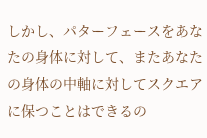しかし、パターフェースをあなたの身体に対して、またあなたの身体の中軸に対してスクエアに保つことはできるの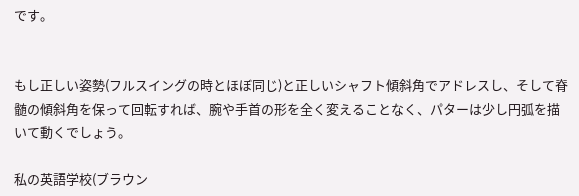です。


もし正しい姿勢(フルスイングの時とほぼ同じ)と正しいシャフト傾斜角でアドレスし、そして脊髄の傾斜角を保って回転すれば、腕や手首の形を全く変えることなく、パターは少し円弧を描いて動くでしょう。

私の英語学校(ブラウン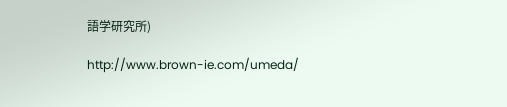語学研究所)

http://www.brown-ie.com/umeda/